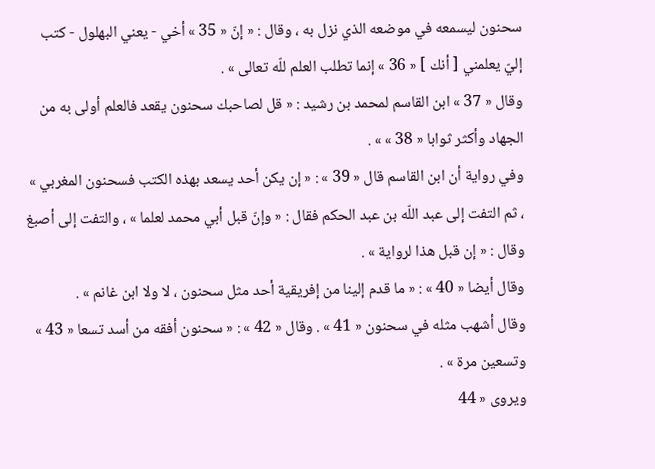سحنون ليسمعه في موضعه الذي نزل به ، وقال : « إنّ « 35 » أخي - يعني البهلول - كتب إليّ يعلمني [ أنك ] « 36 » إنما تطلب العلم للّه تعالى » .
وقال « 37 » ابن القاسم لمحمد بن رشيد : « قل لصاحبك سحنون يقعد فالعلم أولى به من الجهاد وأكثر ثوابا « 38 » » .
وفي رواية أن ابن القاسم قال « 39 » : « إن يكن أحد يسعد بهذه الكتب فسحنون المغربي » ، ثم التفت إلى عبد اللّه بن عبد الحكم فقال : « وإنّ قبل أبي محمد لعلما » ، والتفت إلى أصبغ وقال : « إن قبل هذا لرواية » .
وقال أيضا « 40 » : « ما قدم إلينا من إفريقية أحد مثل سحنون ، لا ولا ابن غانم » .
وقال أشهب مثله في سحنون « 41 » . وقال « 42 » : « سحنون أفقه من أسد تسعا « 43 » وتسعين مرة » .
ويروى « 44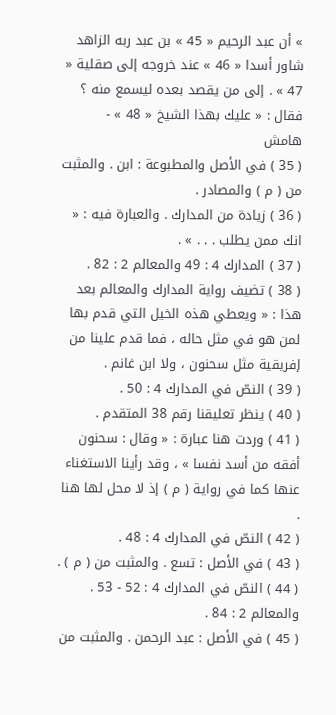» أن عبد الرحيم « 45 » بن عبد ربه الزاهد شاور أسدا « 46 » عند خروجه إلى صقلية « 47 » . إلى من يقصد بعده ليسمع منه ؟ فقال : « عليك بهذا الشيخ « 48 » -
هامش
( 35 ) في الأصل والمطبوعة : ابن . والمثبت من ( م ) والمصادر .
( 36 ) زيادة من المدارك . والعبارة فيه : « انك ممن يطلب . . . » .
( 37 ) المدارك 4 : 49 والمعالم 2 : 82 .
( 38 ) تضيف رواية المدارك والمعالم بعد هذا : « ويعطي هذه الخيل التي قدم بها لمن هو في مثل حاله ، فما قدم علينا من إفريقية مثل سحنون ، ولا ابن غانم .
( 39 ) النصّ في المدارك 4 : 50 .
( 40 ) ينظر تعليقنا رقم 38 المتقدم .
( 41 ) وردت هنا عبارة : « وقال : سحنون أفقه من أسد نفسا » ، وقد رأينا الاستغناء عنها كما في رواية ( م ) إذ لا محل لها هنا .
( 42 ) النصّ في المدارك 4 : 48 .
( 43 ) في الأصل : تسع . والمثبت من ( م ) .
( 44 ) النصّ في المدارك 4 : 52 - 53 . والمعالم 2 : 84 .
( 45 ) في الأصل : عبد الرحمن . والمثبت من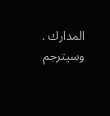المدارك . وسيترجم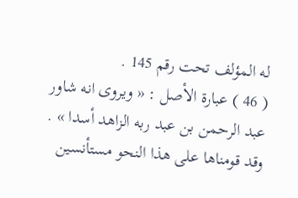له المؤلف تحت رقم 145 .
( 46 ) عبارة الأصل : « ويروى انه شاور عبد الرحمن بن عبد ربه الزاهد أسدا » . وقد قومناها على هذا النحو مستأنسين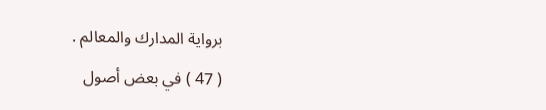برواية المدارك والمعالم .
( 47 ) في بعض أصول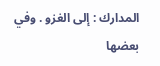المدارك : إلى الغزو . وفي بعضها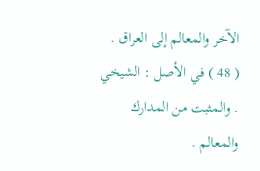الآخر والمعالم إلى العراق .
( 48 ) في الأصل : الشيخي . والمثبت من المدارك والمعالم .